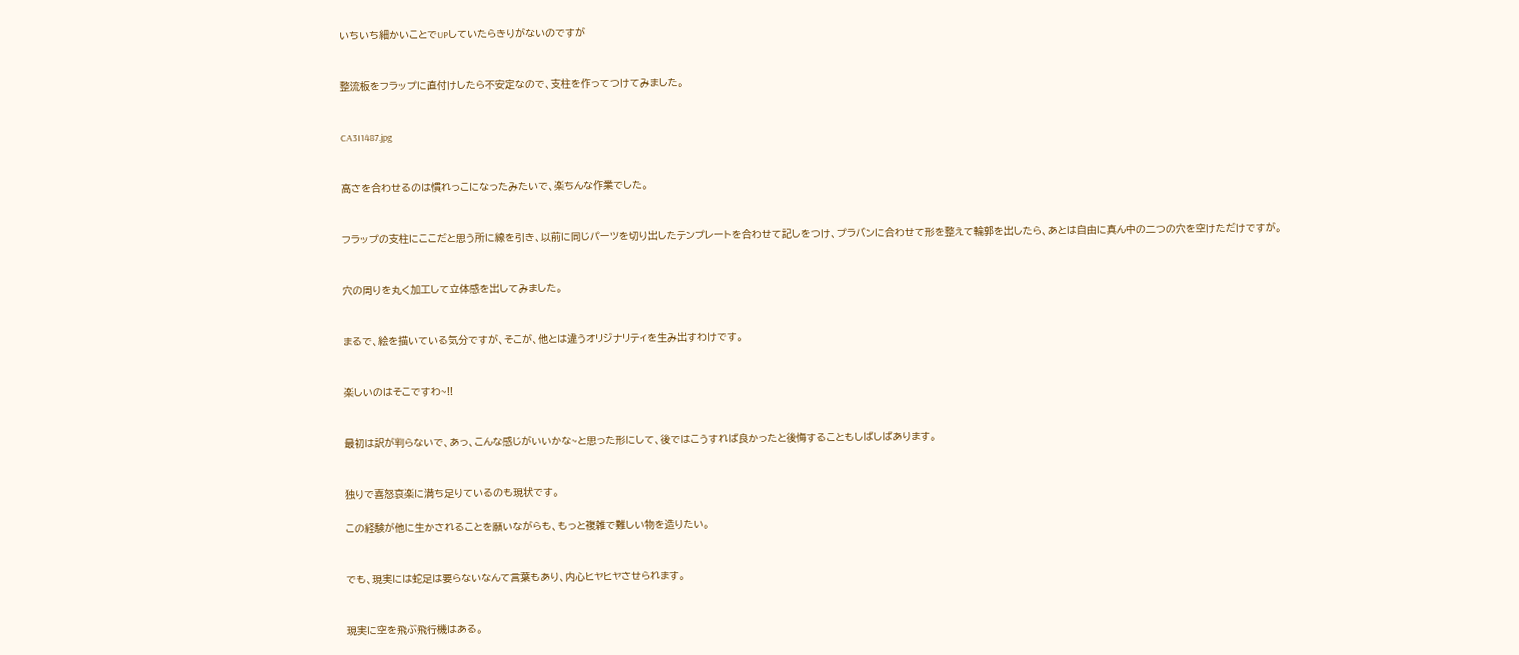いちいち細かいことでUPしていたらきりがないのですが


整流板をフラップに直付けしたら不安定なので、支柱を作ってつけてみました。


CA3I1487.jpg


高さを合わせるのは慣れっこになったみたいで、楽ちんな作業でした。


フラップの支柱にここだと思う所に線を引き、以前に同じパーツを切り出したテンプレートを合わせて記しをつけ、プラバンに合わせて形を整えて輪郭を出したら、あとは自由に真ん中の二つの穴を空けただけですが。


穴の周りを丸く加工して立体感を出してみました。


まるで、絵を描いている気分ですが、そこが、他とは違うオリジナリティを生み出すわけです。


楽しいのはそこですわ~!!


最初は訳が判らないで、あっ、こんな感じがいいかな~と思った形にして、後ではこうすれば良かったと後悔することもしばしばあります。


独りで喜怒哀楽に満ち足りているのも現状です。

この経験が他に生かされることを願いながらも、もっと複雑で難しい物を造りたい。


でも、現実には蛇足は要らないなんて言葉もあり、内心ヒヤヒヤさせられます。


現実に空を飛ぶ飛行機はある。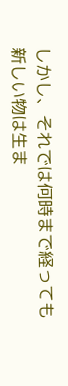しかし、それでは何時まで経っても新しい物は生ま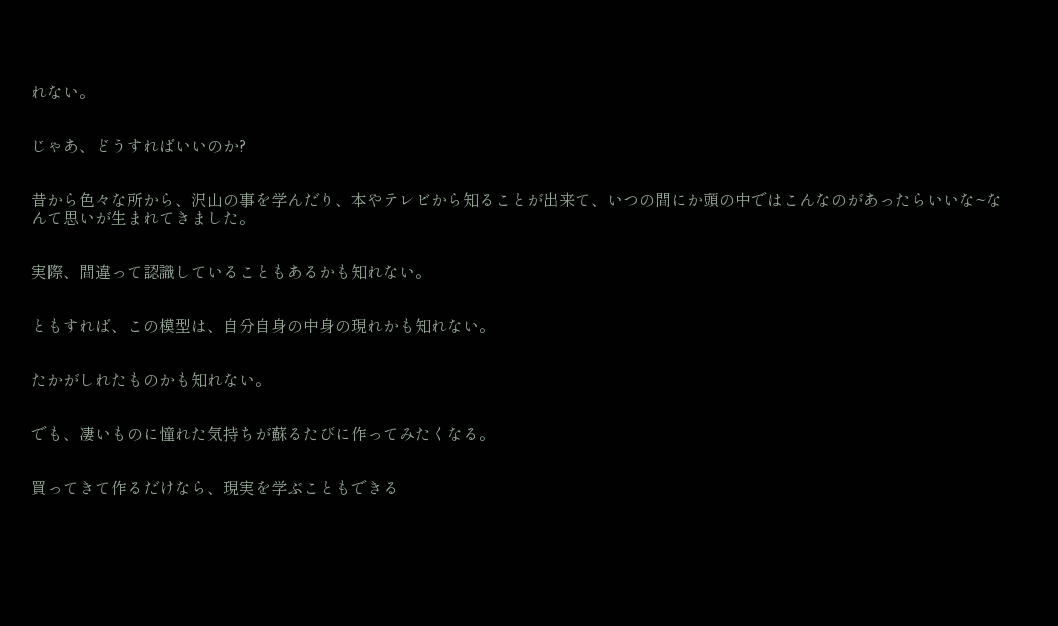れない。


じゃあ、どうすればいいのか?


昔から色々な所から、沢山の事を学んだり、本やテレビから知ることが出来て、いつの間にか頭の中ではこんなのがあったらいいな~なんて思いが生まれてきました。


実際、間違って認識していることもあるかも知れない。


ともすれば、この模型は、自分自身の中身の現れかも知れない。


たかがしれたものかも知れない。


でも、凄いものに憧れた気持ちが蘇るたびに作ってみたくなる。


買ってきて作るだけなら、現実を学ぶこともできる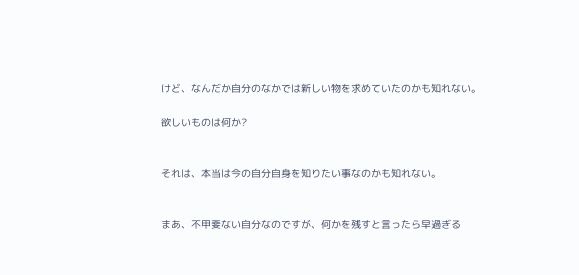けど、なんだか自分のなかでは新しい物を求めていたのかも知れない。

欲しいものは何か?


それは、本当は今の自分自身を知りたい事なのかも知れない。


まあ、不甲斐ない自分なのですが、何かを残すと言ったら早過ぎる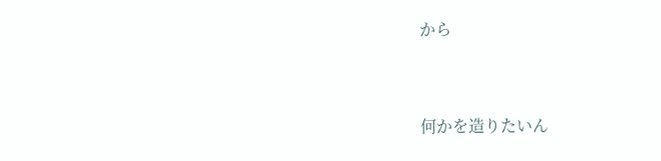から


何かを造りたいん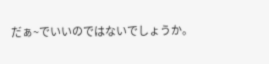だぁ~でいいのではないでしょうか。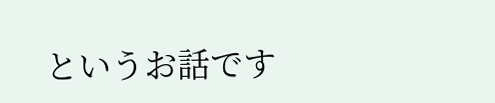というお話です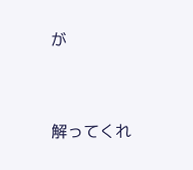が


解ってくれ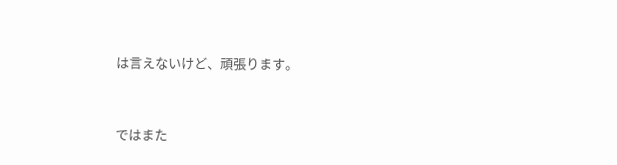は言えないけど、頑張ります。


ではまた